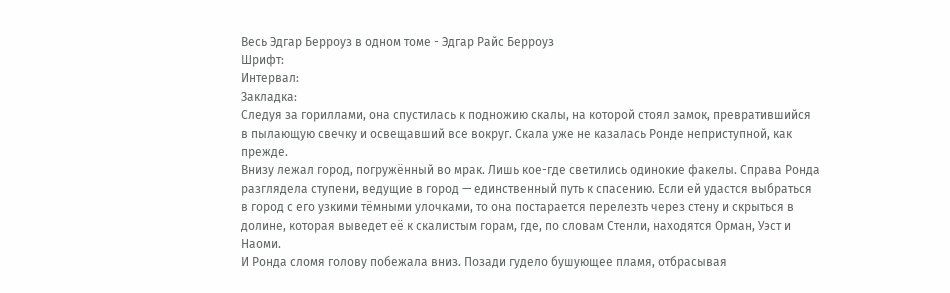Весь Эдгар Берроуз в одном томе - Эдгар Райс Берроуз
Шрифт:
Интервал:
Закладка:
Следуя за гориллами, она спустилась к подножию скалы, на которой стоял замок, превратившийся в пылающую свечку и освещавший все вокруг. Скала уже не казалась Ронде неприступной, как прежде.
Внизу лежал город, погружённый во мрак. Лишь кое-где светились одинокие факелы. Справа Ронда разглядела ступени, ведущие в город — единственный путь к спасению. Если ей удастся выбраться в город с его узкими тёмными улочками, то она постарается перелезть через стену и скрыться в долине, которая выведет её к скалистым горам, где, по словам Стенли, находятся Орман, Уэст и Наоми.
И Ронда сломя голову побежала вниз. Позади гудело бушующее пламя, отбрасывая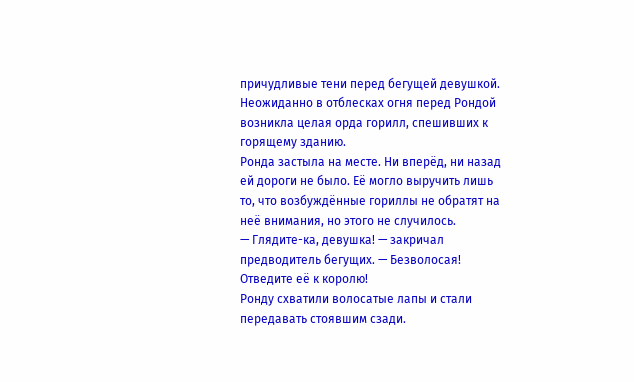причудливые тени перед бегущей девушкой. Неожиданно в отблесках огня перед Рондой возникла целая орда горилл, спешивших к горящему зданию.
Ронда застыла на месте. Ни вперёд, ни назад ей дороги не было. Её могло выручить лишь то, что возбуждённые гориллы не обратят на неё внимания, но этого не случилось.
— Глядите-ка, девушка! — закричал предводитель бегущих. — Безволосая! Отведите её к королю!
Ронду схватили волосатые лапы и стали передавать стоявшим сзади.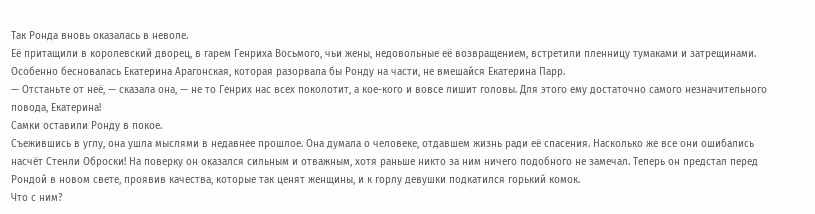Так Ронда вновь оказалась в неволе.
Её притащили в королевский дворец, в гарем Генриха Восьмого, чьи жены, недовольные её возвращением, встретили пленницу тумаками и затрещинами. Особенно бесновалась Екатерина Арагонская, которая разорвала бы Ронду на части, не вмешайся Екатерина Парр.
— Отстаньте от неё, — сказала она, — не то Генрих нас всех поколотит, а кое-кого и вовсе лишит головы. Для этого ему достаточно самого незначительного повода, Екатерина!
Самки оставили Ронду в покое.
Съежившись в углу, она ушла мыслями в недавнее прошлое. Она думала о человеке, отдавшем жизнь ради её спасения. Насколько же все они ошибались насчёт Стенли Оброски! На поверку он оказался сильным и отважным, хотя раньше никто за ним ничего подобного не замечал. Теперь он предстал перед Рондой в новом свете, проявив качества, которые так ценят женщины, и к горлу девушки подкатился горький комок.
Что с ним?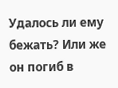Удалось ли ему бежать? Или же он погиб в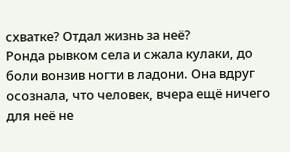схватке? Отдал жизнь за неё?
Ронда рывком села и сжала кулаки, до боли вонзив ногти в ладони. Она вдруг осознала, что человек, вчера ещё ничего для неё не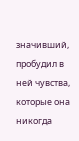значивший, пробудил в ней чувства, которые она никогда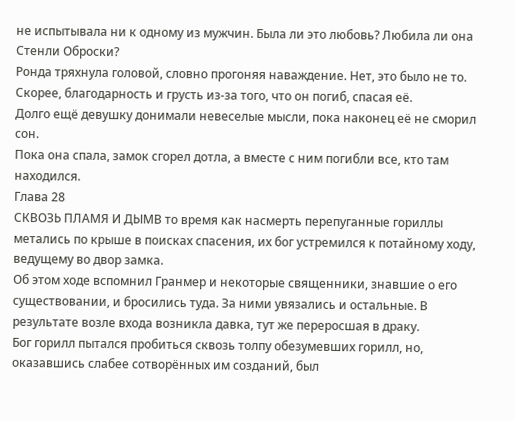не испытывала ни к одному из мужчин. Была ли это любовь? Любила ли она Стенли Оброски?
Ронда тряхнула головой, словно прогоняя наваждение. Нет, это было не то. Скорее, благодарность и грусть из-за того, что он погиб, спасая её.
Долго ещё девушку донимали невеселые мысли, пока наконец её не сморил сон.
Пока она спала, замок сгорел дотла, а вместе с ним погибли все, кто там находился.
Глава 28
СКВОЗЬ ПЛАМЯ И ДЫМВ то время как насмерть перепуганные гориллы метались по крыше в поисках спасения, их бог устремился к потайному ходу, ведущему во двор замка.
Об этом ходе вспомнил Гранмер и некоторые священники, знавшие о его существовании, и бросились туда. За ними увязались и остальные. В результате возле входа возникла давка, тут же переросшая в драку.
Бог горилл пытался пробиться сквозь толпу обезумевших горилл, но, оказавшись слабее сотворённых им созданий, был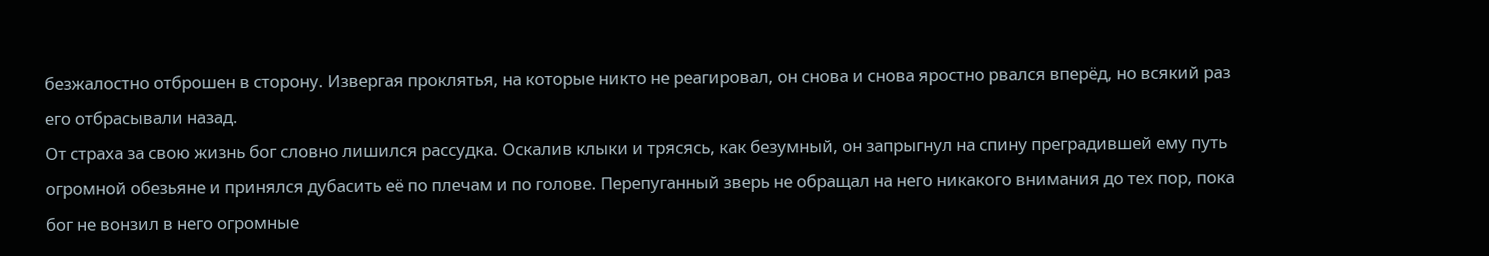безжалостно отброшен в сторону. Извергая проклятья, на которые никто не реагировал, он снова и снова яростно рвался вперёд, но всякий раз его отбрасывали назад.
От страха за свою жизнь бог словно лишился рассудка. Оскалив клыки и трясясь, как безумный, он запрыгнул на спину преградившей ему путь огромной обезьяне и принялся дубасить её по плечам и по голове. Перепуганный зверь не обращал на него никакого внимания до тех пор, пока бог не вонзил в него огромные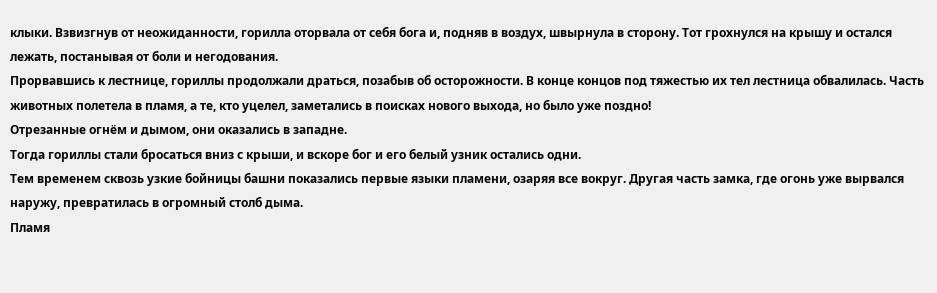клыки. Взвизгнув от неожиданности, горилла оторвала от себя бога и, подняв в воздух, швырнула в сторону. Тот грохнулся на крышу и остался лежать, постанывая от боли и негодования.
Прорвавшись к лестнице, гориллы продолжали драться, позабыв об осторожности. В конце концов под тяжестью их тел лестница обвалилась. Часть животных полетела в пламя, а те, кто уцелел, заметались в поисках нового выхода, но было уже поздно!
Отрезанные огнём и дымом, они оказались в западне.
Тогда гориллы стали бросаться вниз с крыши, и вскоре бог и его белый узник остались одни.
Тем временем сквозь узкие бойницы башни показались первые языки пламени, озаряя все вокруг. Другая часть замка, где огонь уже вырвался наружу, превратилась в огромный столб дыма.
Пламя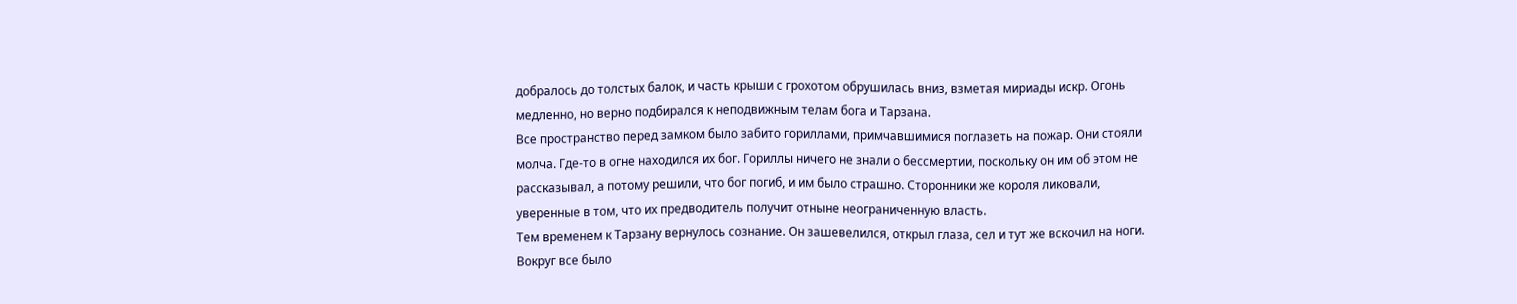добралось до толстых балок, и часть крыши с грохотом обрушилась вниз, взметая мириады искр. Огонь медленно, но верно подбирался к неподвижным телам бога и Тарзана.
Все пространство перед замком было забито гориллами, примчавшимися поглазеть на пожар. Они стояли молча. Где-то в огне находился их бог. Гориллы ничего не знали о бессмертии, поскольку он им об этом не рассказывал, а потому решили, что бог погиб, и им было страшно. Сторонники же короля ликовали, уверенные в том, что их предводитель получит отныне неограниченную власть.
Тем временем к Тарзану вернулось сознание. Он зашевелился, открыл глаза, сел и тут же вскочил на ноги. Вокруг все было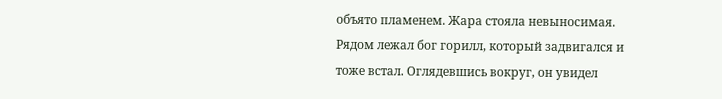объято пламенем. Жара стояла невыносимая.
Рядом лежал бог горилл, который задвигался и тоже встал. Оглядевшись вокруг, он увидел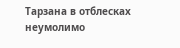Тарзана в отблесках неумолимо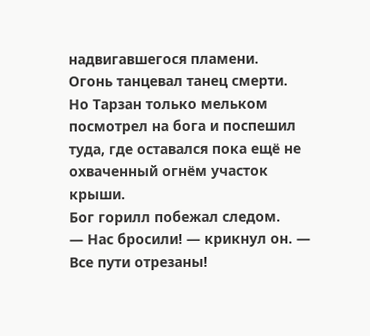надвигавшегося пламени.
Огонь танцевал танец смерти.
Но Тарзан только мельком посмотрел на бога и поспешил туда, где оставался пока ещё не охваченный огнём участок крыши.
Бог горилл побежал следом.
— Нас бросили! — крикнул он. — Все пути отрезаны!